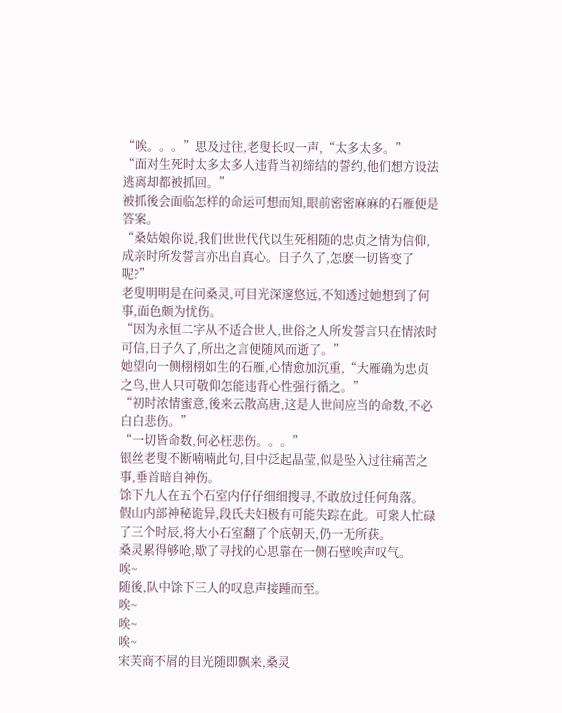“唉。。。”思及过往,老叟长叹一声,“太多太多。”
“面对生死时太多太多人违背当初缔结的誓约,他们想方设法逃离却都被抓回。”
被抓後会面临怎样的命运可想而知,眼前密密麻麻的石雁便是答案。
“桑姑娘你说,我们世世代代以生死相随的忠贞之情为信仰,成亲时所发誓言亦出自真心。日子久了,怎麽一切皆变了呢?”
老叟明明是在问桑灵,可目光深邃悠远,不知透过她想到了何事,面色颇为忧伤。
“因为永恒二字从不适合世人,世俗之人所发誓言只在情浓时可信,日子久了,所出之言便随风而逝了。”
她望向一侧栩栩如生的石雁,心情愈加沉重,“大雁确为忠贞之鸟,世人只可敬仰怎能违背心性强行循之。”
“初时浓情蜜意,後来云散高唐,这是人世间应当的命数,不必白白悲伤。”
“一切皆命数,何必枉悲伤。。。”
银丝老叟不断喃喃此句,目中泛起晶莹,似是坠入过往痛苦之事,垂首暗自神伤。
馀下九人在五个石室内仔仔细细搜寻,不敢放过任何角落。
假山内部神秘诡异,段氏夫妇极有可能失踪在此。可衆人忙碌了三个时辰,将大小石室翻了个底朝天,仍一无所获。
桑灵累得够呛,歇了寻找的心思靠在一侧石壁唉声叹气。
唉~
随後,队中馀下三人的叹息声接踵而至。
唉~
唉~
唉~
宋芙商不屑的目光随即飘来,桑灵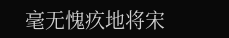毫无愧疚地将宋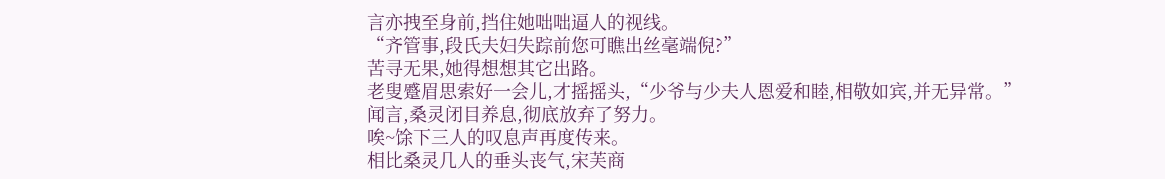言亦拽至身前,挡住她咄咄逼人的视线。
“齐管事,段氏夫妇失踪前您可瞧出丝毫端倪?”
苦寻无果,她得想想其它出路。
老叟蹙眉思索好一会儿,才摇摇头,“少爷与少夫人恩爱和睦,相敬如宾,并无异常。”
闻言,桑灵闭目养息,彻底放弃了努力。
唉~馀下三人的叹息声再度传来。
相比桑灵几人的垂头丧气,宋芙商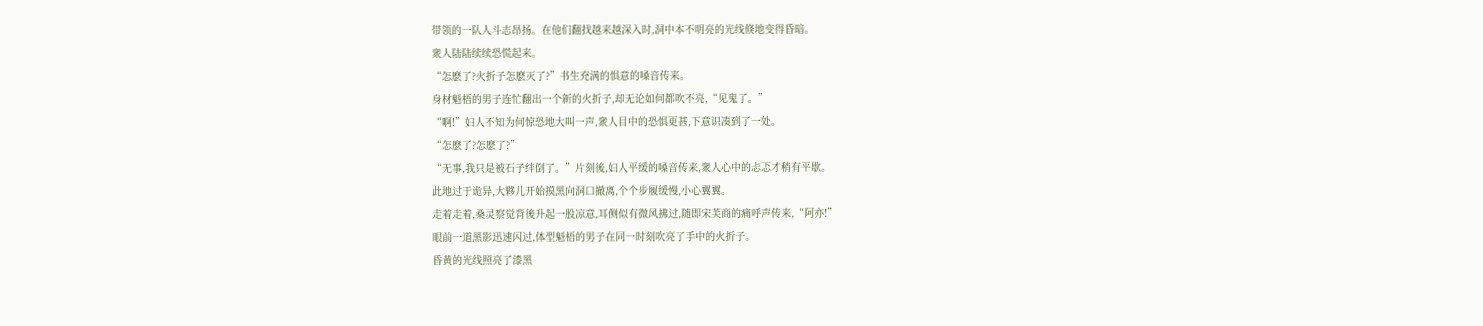带领的一队人斗志昂扬。在他们翻找越来越深入时,洞中本不明亮的光线倏地变得昏暗。
衆人陆陆续续恐慌起来。
“怎麽了?火折子怎麽灭了?”书生充满的惧意的嗓音传来。
身材魁梧的男子连忙翻出一个新的火折子,却无论如何都吹不亮,“见鬼了。”
“啊!”妇人不知为何惊恐地大叫一声,衆人目中的恐惧更甚,下意识凑到了一处。
“怎麽了?怎麽了?”
“无事,我只是被石子绊倒了。”片刻後,妇人平缓的嗓音传来,衆人心中的忐忑才稍有平歇。
此地过于诡异,大夥儿开始摸黑向洞口撤离,个个步履缓慢,小心翼翼。
走着走着,桑灵察觉背後升起一股凉意,耳侧似有微风拂过,随即宋芙商的痛呼声传来,“阿亦!”
眼前一道黑影迅速闪过,体型魁梧的男子在同一时刻吹亮了手中的火折子。
昏黄的光线照亮了漆黑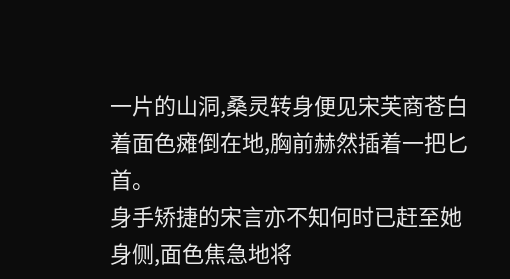一片的山洞,桑灵转身便见宋芙商苍白着面色瘫倒在地,胸前赫然插着一把匕首。
身手矫捷的宋言亦不知何时已赶至她身侧,面色焦急地将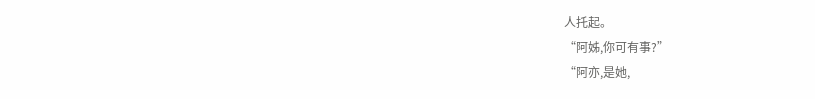人托起。
“阿姊,你可有事?”
“阿亦,是她,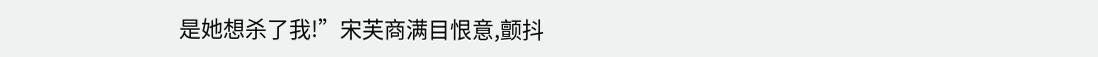是她想杀了我!”宋芙商满目恨意,颤抖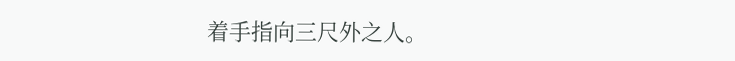着手指向三尺外之人。